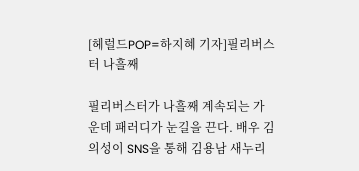[헤럴드POP=하지혜 기자]필리버스터 나흘째

필리버스터가 나흘째 계속되는 가운데 패러디가 눈길을 끈다. 배우 김의성이 SNS을 통해 김용남 새누리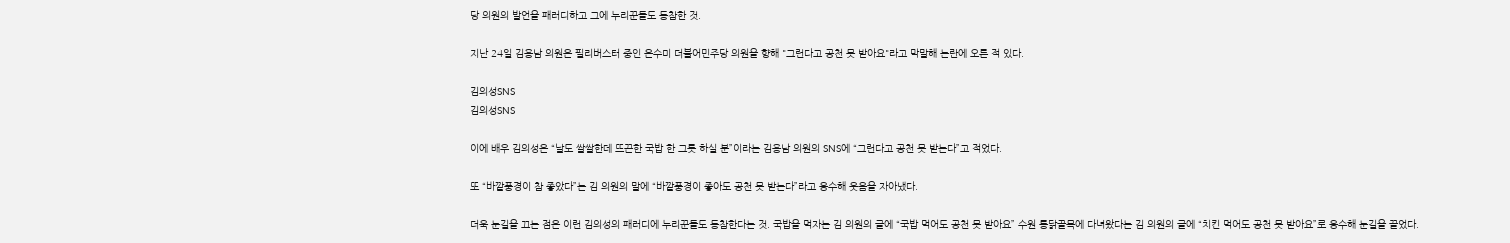당 의원의 발언을 패러디하고 그에 누리꾼들도 동참한 것.

지난 24일 김용남 의원은 필리버스터 중인 은수미 더불어민주당 의원을 향해 "그런다고 공천 못 받아요"라고 막말해 논란에 오른 적 있다.

김의성SNS
김의성SNS

이에 배우 김의성은 “날도 쌀쌀한데 뜨끈한 국밥 한 그릇 하실 분”이라는 김용남 의원의 SNS에 “그런다고 공천 못 받는다”고 적었다.

또 “바깥풍경이 참 좋았다”는 김 의원의 말에 “바깥풍경이 좋아도 공천 못 받는다”라고 응수해 웃음을 자아냈다.

더욱 눈길을 끄는 점은 이런 김의성의 패러디에 누리꾼들도 동참한다는 것. 국밥을 먹자는 김 의원의 글에 “국밥 먹어도 공천 못 받아요” 수원 통닭골목에 다녀왔다는 김 의원의 글에 “치킨 먹어도 공천 못 받아요”로 응수해 눈길을 끌었다.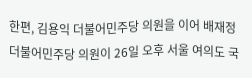한편, 김용익 더불어민주당 의원을 이어 배재정 더불어민주당 의원이 26일 오후 서울 여의도 국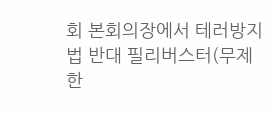회 본회의장에서 테러방지법 반대 필리버스터(무제한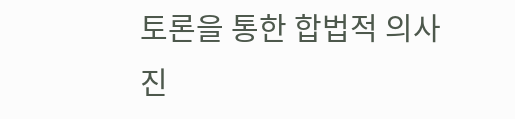토론을 통한 합법적 의사진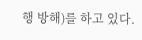행 방해)를 하고 있다.